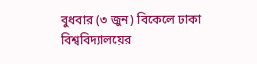বুধবার (৩ জুন) বিকেলে ঢাকা বিশ্ববিদ্যালয়ের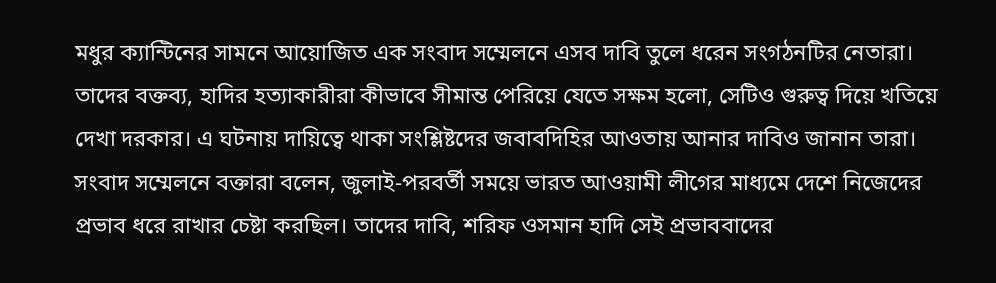মধুর ক্যান্টিনের সামনে আয়োজিত এক সংবাদ সম্মেলনে এসব দাবি তুলে ধরেন সংগঠনটির নেতারা।
তাদের বক্তব্য, হাদির হত্যাকারীরা কীভাবে সীমান্ত পেরিয়ে যেতে সক্ষম হলো, সেটিও গুরুত্ব দিয়ে খতিয়ে দেখা দরকার। এ ঘটনায় দায়িত্বে থাকা সংশ্লিষ্টদের জবাবদিহির আওতায় আনার দাবিও জানান তারা।
সংবাদ সম্মেলনে বক্তারা বলেন, জুলাই-পরবর্তী সময়ে ভারত আওয়ামী লীগের মাধ্যমে দেশে নিজেদের প্রভাব ধরে রাখার চেষ্টা করছিল। তাদের দাবি, শরিফ ওসমান হাদি সেই প্রভাববাদের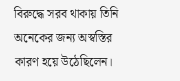বিরুদ্ধে সরব থাকায় তিনি অনেকের জন্য অস্বস্তির কারণ হয়ে উঠেছিলেন।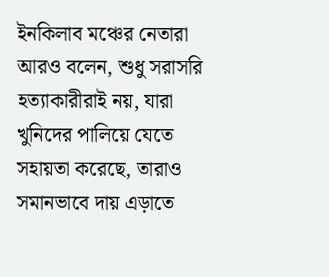ইনকিলাব মঞ্চের নেতারা আরও বলেন, শুধু সরাসরি হত্যাকারীরাই নয়, যারা খুনিদের পালিয়ে যেতে সহায়তা করেছে, তারাও সমানভাবে দায় এড়াতে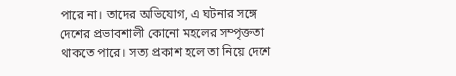পারে না। তাদের অভিযোগ, এ ঘটনার সঙ্গে দেশের প্রভাবশালী কোনো মহলের সম্পৃক্ততা থাকতে পারে। সত্য প্রকাশ হলে তা নিয়ে দেশে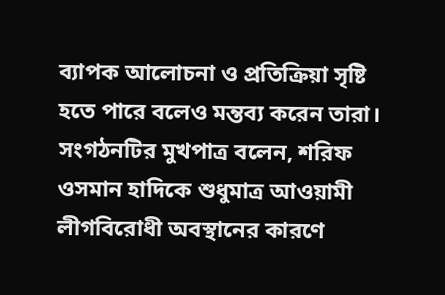ব্যাপক আলোচনা ও প্রতিক্রিয়া সৃষ্টি হতে পারে বলেও মন্তব্য করেন তারা।
সংগঠনটির মুখপাত্র বলেন, শরিফ ওসমান হাদিকে শুধুমাত্র আওয়ামী লীগবিরোধী অবস্থানের কারণে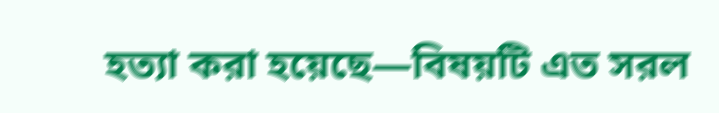হত্যা করা হয়েছে—বিষয়টি এত সরল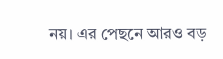নয়। এর পেছনে আরও বড়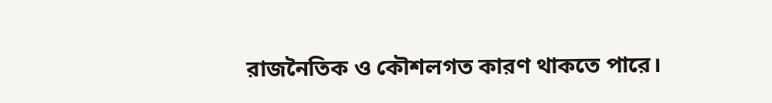রাজনৈতিক ও কৌশলগত কারণ থাকতে পারে।